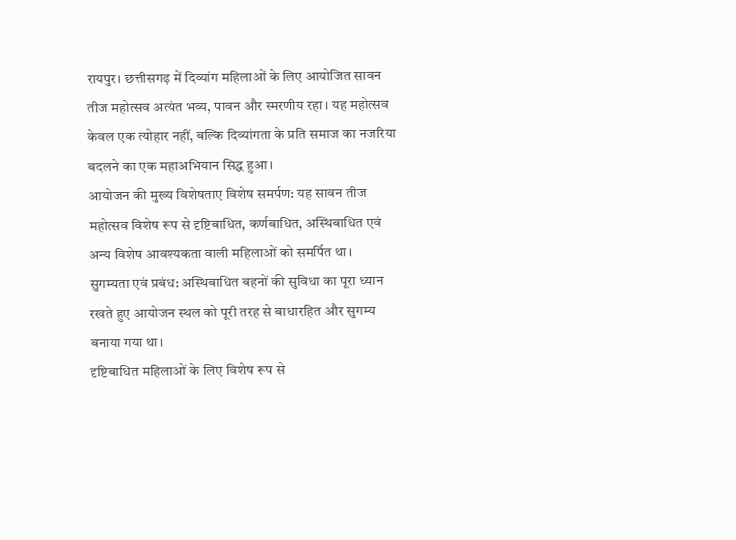रायपुर। छत्तीसगढ़ में दिव्यांग महिलाओं के लिए आयोजित सावन तीज महोत्सव अत्यंत भव्य, पावन और स्मरणीय रहा। यह महोत्सव केवल एक त्योहार नहीं, बल्कि दिव्यांगता के प्रति समाज का नजरिया बदलने का एक महाअभियान सिद्ध हुआ।
आयोजन की मुख्य विशेषताए विशेष समर्पण: यह सावन तीज महोत्सव विशेष रूप से दृष्टिबाधित, कर्णबाधित, अस्थिबाधित एवं अन्य विशेष आवश्यकता वाली महिलाओं को समर्पित था।
सुगम्यता एवं प्रबंध: अस्थिबाधित बहनों की सुविधा का पूरा ध्यान रखते हुए आयोजन स्थल को पूरी तरह से बाधारहित और सुगम्य बनाया गया था।
दृष्टिबाधित महिलाओं के लिए विशेष रूप से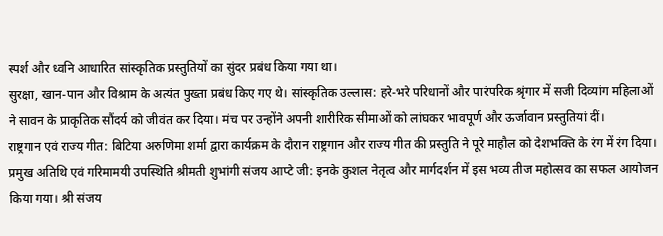स्पर्श और ध्वनि आधारित सांस्कृतिक प्रस्तुतियों का सुंदर प्रबंध किया गया था।
सुरक्षा, खान-पान और विश्राम के अत्यंत पुख्ता प्रबंध किए गए थे। सांस्कृतिक उल्लास: हरे-भरे परिधानों और पारंपरिक श्रृंगार में सजी दिव्यांग महिलाओं ने सावन के प्राकृतिक सौंदर्य को जीवंत कर दिया। मंच पर उन्होंने अपनी शारीरिक सीमाओं को लांघकर भावपूर्ण और ऊर्जावान प्रस्तुतियां दीं।
राष्ट्रगान एवं राज्य गीत: बिटिया अरुणिमा शर्मा द्वारा कार्यक्रम के दौरान राष्ट्रगान और राज्य गीत की प्रस्तुति ने पूरे माहौल को देशभक्ति के रंग में रंग दिया।
प्रमुख अतिथि एवं गरिमामयी उपस्थिति श्रीमती शुभांगी संजय आप्टे जी: इनके कुशल नेतृत्व और मार्गदर्शन में इस भव्य तीज महोत्सव का सफल आयोजन किया गया। श्री संजय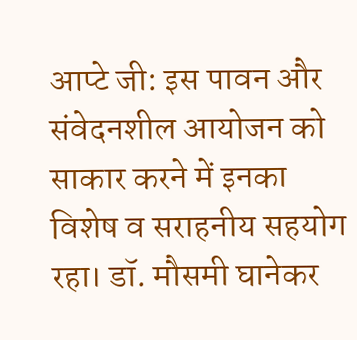आप्टे जी: इस पावन और संवेदनशील आयोजन को साकार करने में इनका विशेष व सराहनीय सहयोग रहा। डॉ. मौसमी घानेकर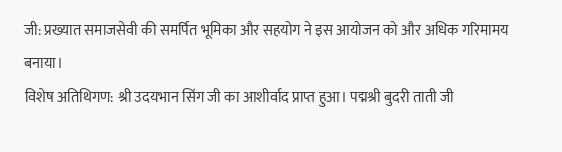जी: प्रख्यात समाजसेवी की समर्पित भूमिका और सहयोग ने इस आयोजन को और अधिक गरिमामय बनाया।
विशेष अतिथिगण: श्री उदयभान सिंग जी का आशीर्वाद प्राप्त हुआ। पद्मश्री बुदरी ताती जी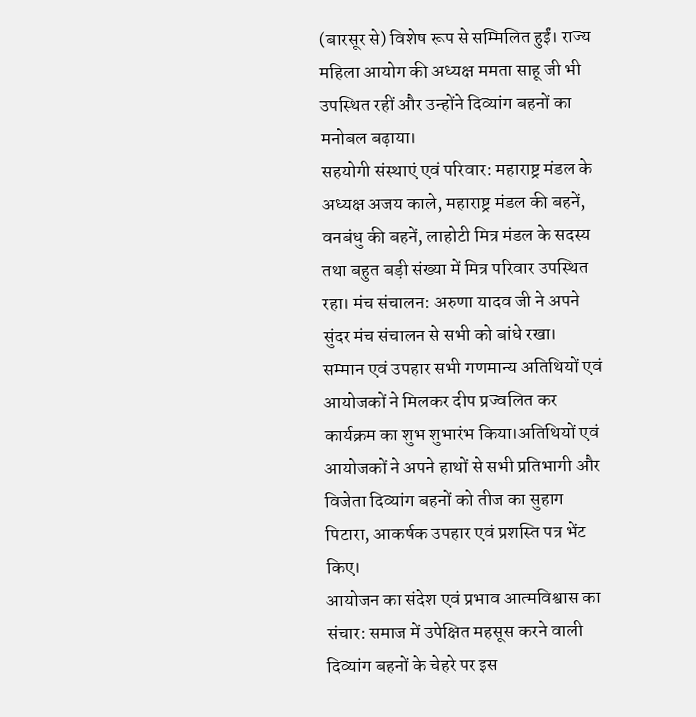(बारसूर से) विशेष रूप से सम्मिलित हुईं। राज्य महिला आयोग की अध्यक्ष ममता साहू जी भी उपस्थित रहीं और उन्होंने दिव्यांग बहनों का मनोबल बढ़ाया।
सहयोगी संस्थाएं एवं परिवार: महाराष्ट्र मंडल के अध्यक्ष अजय काले, महाराष्ट्र मंडल की बहनें, वनबंधु की बहनें, लाहोटी मित्र मंडल के सदस्य तथा बहुत बड़ी संख्या में मित्र परिवार उपस्थित रहा। मंच संचालन: अरुणा यादव जी ने अपने सुंदर मंच संचालन से सभी को बांधे रखा।
सम्मान एवं उपहार सभी गणमान्य अतिथियों एवं आयोजकों ने मिलकर दीप प्रज्वलित कर कार्यक्रम का शुभ शुभारंभ किया।अतिथियों एवं आयोजकों ने अपने हाथों से सभी प्रतिभागी और विजेता दिव्यांग बहनों को तीज का सुहाग पिटारा, आकर्षक उपहार एवं प्रशस्ति पत्र भेंट किए।
आयोजन का संदेश एवं प्रभाव आत्मविश्वास का संचार: समाज में उपेक्षित महसूस करने वाली दिव्यांग बहनों के चेहरे पर इस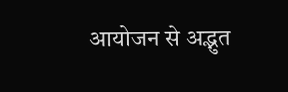आयोजन से अद्भुत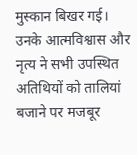मुस्कान बिखर गई। उनके आत्मविश्वास और नृत्य ने सभी उपस्थित अतिथियों को तालियां बजाने पर मजबूर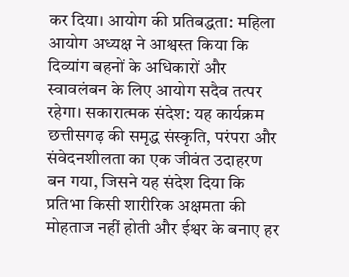कर दिया। आयोग की प्रतिबद्धता: महिला आयोग अध्यक्ष ने आश्वस्त किया कि दिव्यांग बहनों के अधिकारों और स्वावलंबन के लिए आयोग सदैव तत्पर रहेगा। सकारात्मक संदेश: यह कार्यक्रम छत्तीसगढ़ की समृद्ध संस्कृति, परंपरा और संवेदनशीलता का एक जीवंत उदाहरण बन गया, जिसने यह संदेश दिया कि प्रतिभा किसी शारीरिक अक्षमता की मोहताज नहीं होती और ईश्वर के बनाए हर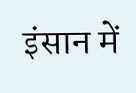इंसान में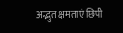अद्भुत क्षमताएं छिपी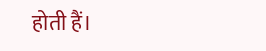होती हैं।